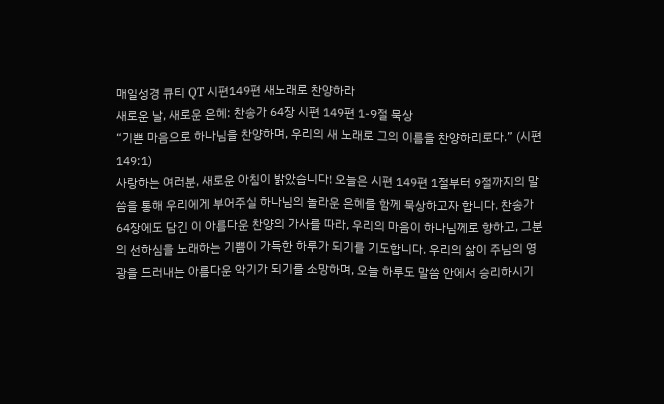매일성경 큐티 QT 시편149편 새노래로 찬양하라
새로운 날, 새로운 은혜: 찬송가 64장 시편 149편 1-9절 묵상
“기쁜 마음으로 하나님을 찬양하며, 우리의 새 노래로 그의 이름을 찬양하리로다.” (시편 149:1)
사랑하는 여러분, 새로운 아침이 밝았습니다! 오늘은 시편 149편 1절부터 9절까지의 말씀을 통해 우리에게 부어주실 하나님의 놀라운 은혜를 함께 묵상하고자 합니다. 찬송가 64장에도 담긴 이 아름다운 찬양의 가사를 따라, 우리의 마음이 하나님께로 향하고, 그분의 선하심을 노래하는 기쁨이 가득한 하루가 되기를 기도합니다. 우리의 삶이 주님의 영광을 드러내는 아름다운 악기가 되기를 소망하며, 오늘 하루도 말씀 안에서 승리하시기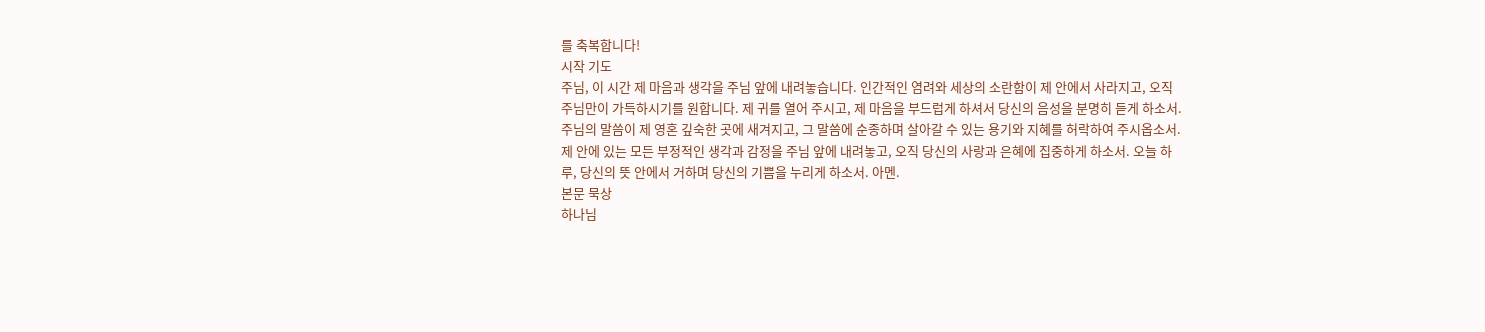를 축복합니다!
시작 기도
주님, 이 시간 제 마음과 생각을 주님 앞에 내려놓습니다. 인간적인 염려와 세상의 소란함이 제 안에서 사라지고, 오직 주님만이 가득하시기를 원합니다. 제 귀를 열어 주시고, 제 마음을 부드럽게 하셔서 당신의 음성을 분명히 듣게 하소서. 주님의 말씀이 제 영혼 깊숙한 곳에 새겨지고, 그 말씀에 순종하며 살아갈 수 있는 용기와 지혜를 허락하여 주시옵소서. 제 안에 있는 모든 부정적인 생각과 감정을 주님 앞에 내려놓고, 오직 당신의 사랑과 은혜에 집중하게 하소서. 오늘 하루, 당신의 뜻 안에서 거하며 당신의 기쁨을 누리게 하소서. 아멘.
본문 묵상
하나님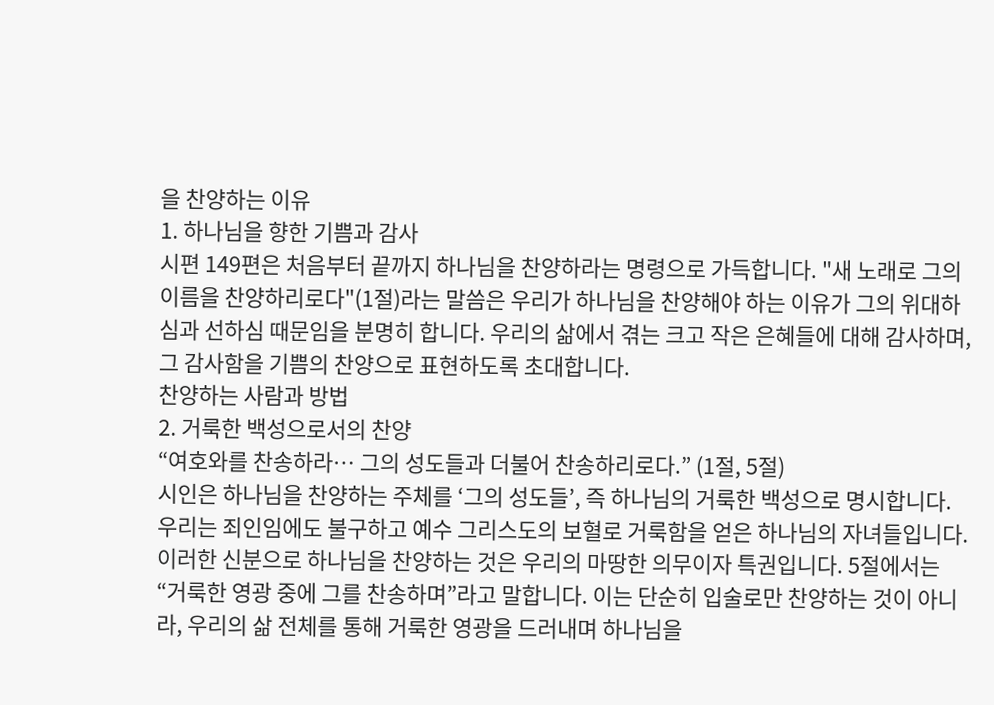을 찬양하는 이유
1. 하나님을 향한 기쁨과 감사
시편 149편은 처음부터 끝까지 하나님을 찬양하라는 명령으로 가득합니다. "새 노래로 그의 이름을 찬양하리로다"(1절)라는 말씀은 우리가 하나님을 찬양해야 하는 이유가 그의 위대하심과 선하심 때문임을 분명히 합니다. 우리의 삶에서 겪는 크고 작은 은혜들에 대해 감사하며, 그 감사함을 기쁨의 찬양으로 표현하도록 초대합니다.
찬양하는 사람과 방법
2. 거룩한 백성으로서의 찬양
“여호와를 찬송하라… 그의 성도들과 더불어 찬송하리로다.” (1절, 5절)
시인은 하나님을 찬양하는 주체를 ‘그의 성도들’, 즉 하나님의 거룩한 백성으로 명시합니다. 우리는 죄인임에도 불구하고 예수 그리스도의 보혈로 거룩함을 얻은 하나님의 자녀들입니다. 이러한 신분으로 하나님을 찬양하는 것은 우리의 마땅한 의무이자 특권입니다. 5절에서는 “거룩한 영광 중에 그를 찬송하며”라고 말합니다. 이는 단순히 입술로만 찬양하는 것이 아니라, 우리의 삶 전체를 통해 거룩한 영광을 드러내며 하나님을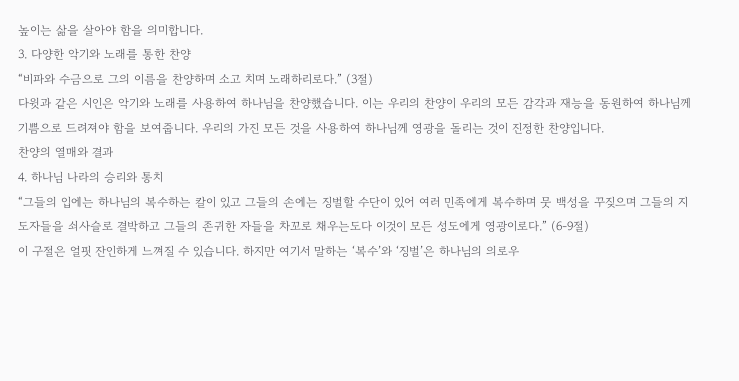높이는 삶을 살아야 함을 의미합니다.
3. 다양한 악기와 노래를 통한 찬양
“비파와 수금으로 그의 이름을 찬양하며 소고 치며 노래하리로다.” (3절)
다윗과 같은 시인은 악기와 노래를 사용하여 하나님을 찬양했습니다. 이는 우리의 찬양이 우리의 모든 감각과 재능을 동원하여 하나님께 기쁨으로 드려져야 함을 보여줍니다. 우리의 가진 모든 것을 사용하여 하나님께 영광을 돌리는 것이 진정한 찬양입니다.
찬양의 열매와 결과
4. 하나님 나라의 승리와 통치
“그들의 입에는 하나님의 복수하는 칼이 있고 그들의 손에는 징벌할 수단이 있어 여러 민족에게 복수하며 뭇 백성을 꾸짖으며 그들의 지도자들을 쇠사슬로 결박하고 그들의 존귀한 자들을 차꼬로 채우는도다 이것이 모든 성도에게 영광이로다.” (6-9절)
이 구절은 얼핏 잔인하게 느껴질 수 있습니다. 하지만 여기서 말하는 ‘복수’와 ‘징벌’은 하나님의 의로우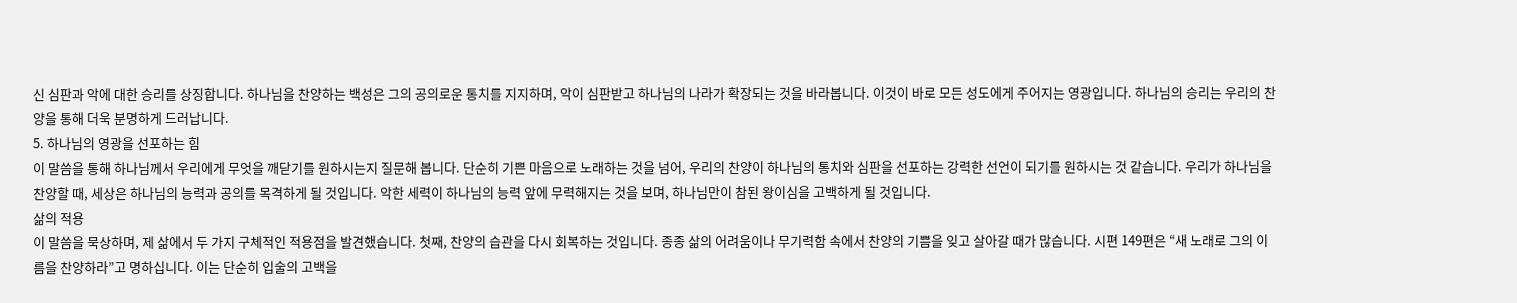신 심판과 악에 대한 승리를 상징합니다. 하나님을 찬양하는 백성은 그의 공의로운 통치를 지지하며, 악이 심판받고 하나님의 나라가 확장되는 것을 바라봅니다. 이것이 바로 모든 성도에게 주어지는 영광입니다. 하나님의 승리는 우리의 찬양을 통해 더욱 분명하게 드러납니다.
5. 하나님의 영광을 선포하는 힘
이 말씀을 통해 하나님께서 우리에게 무엇을 깨닫기를 원하시는지 질문해 봅니다. 단순히 기쁜 마음으로 노래하는 것을 넘어, 우리의 찬양이 하나님의 통치와 심판을 선포하는 강력한 선언이 되기를 원하시는 것 같습니다. 우리가 하나님을 찬양할 때, 세상은 하나님의 능력과 공의를 목격하게 될 것입니다. 악한 세력이 하나님의 능력 앞에 무력해지는 것을 보며, 하나님만이 참된 왕이심을 고백하게 될 것입니다.
삶의 적용
이 말씀을 묵상하며, 제 삶에서 두 가지 구체적인 적용점을 발견했습니다. 첫째, 찬양의 습관을 다시 회복하는 것입니다. 종종 삶의 어려움이나 무기력함 속에서 찬양의 기쁨을 잊고 살아갈 때가 많습니다. 시편 149편은 “새 노래로 그의 이름을 찬양하라”고 명하십니다. 이는 단순히 입술의 고백을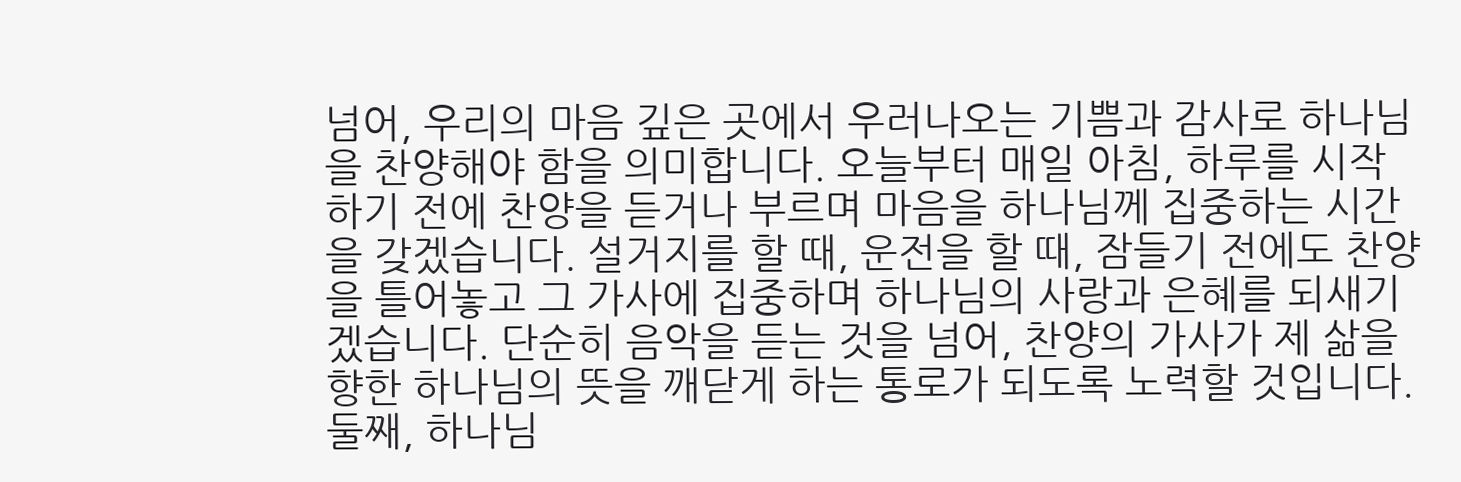넘어, 우리의 마음 깊은 곳에서 우러나오는 기쁨과 감사로 하나님을 찬양해야 함을 의미합니다. 오늘부터 매일 아침, 하루를 시작하기 전에 찬양을 듣거나 부르며 마음을 하나님께 집중하는 시간을 갖겠습니다. 설거지를 할 때, 운전을 할 때, 잠들기 전에도 찬양을 틀어놓고 그 가사에 집중하며 하나님의 사랑과 은혜를 되새기겠습니다. 단순히 음악을 듣는 것을 넘어, 찬양의 가사가 제 삶을 향한 하나님의 뜻을 깨닫게 하는 통로가 되도록 노력할 것입니다.
둘째, 하나님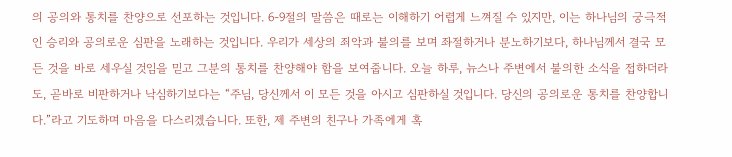의 공의와 통치를 찬양으로 선포하는 것입니다. 6-9절의 말씀은 때로는 이해하기 어렵게 느껴질 수 있지만, 이는 하나님의 궁극적인 승리와 공의로운 심판을 노래하는 것입니다. 우리가 세상의 죄악과 불의를 보며 좌절하거나 분노하기보다, 하나님께서 결국 모든 것을 바로 세우실 것임을 믿고 그분의 통치를 찬양해야 함을 보여줍니다. 오늘 하루, 뉴스나 주변에서 불의한 소식을 접하더라도, 곧바로 비판하거나 낙심하기보다는 “주님, 당신께서 이 모든 것을 아시고 심판하실 것입니다. 당신의 공의로운 통치를 찬양합니다.”라고 기도하며 마음을 다스리겠습니다. 또한, 제 주변의 친구나 가족에게 혹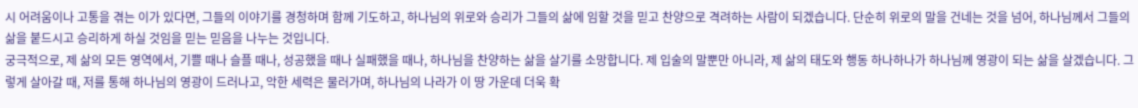시 어려움이나 고통을 겪는 이가 있다면, 그들의 이야기를 경청하며 함께 기도하고, 하나님의 위로와 승리가 그들의 삶에 임할 것을 믿고 찬양으로 격려하는 사람이 되겠습니다. 단순히 위로의 말을 건네는 것을 넘어, 하나님께서 그들의 삶을 붙드시고 승리하게 하실 것임을 믿는 믿음을 나누는 것입니다.
궁극적으로, 제 삶의 모든 영역에서, 기쁠 때나 슬플 때나, 성공했을 때나 실패했을 때나, 하나님을 찬양하는 삶을 살기를 소망합니다. 제 입술의 말뿐만 아니라, 제 삶의 태도와 행동 하나하나가 하나님께 영광이 되는 삶을 살겠습니다. 그렇게 살아갈 때, 저를 통해 하나님의 영광이 드러나고, 악한 세력은 물러가며, 하나님의 나라가 이 땅 가운데 더욱 확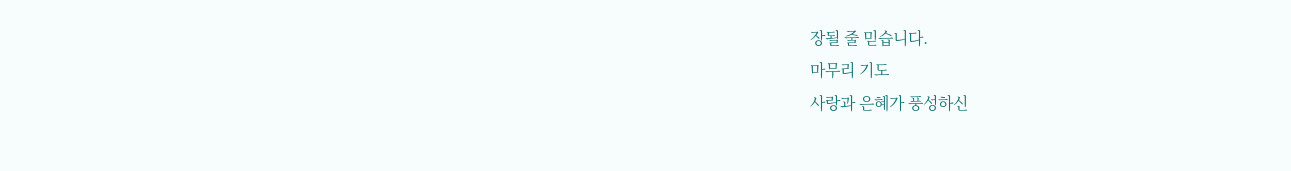장될 줄 믿습니다.
마무리 기도
사랑과 은혜가 풍성하신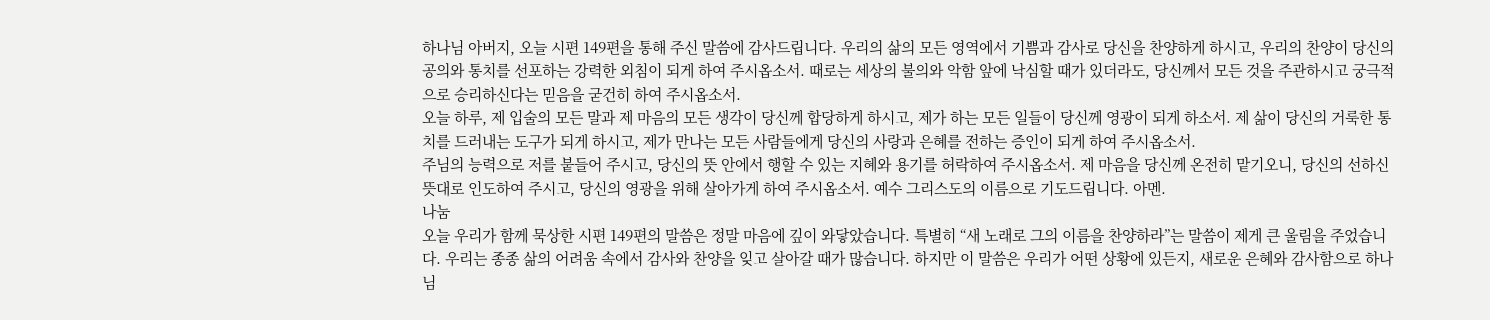하나님 아버지, 오늘 시편 149편을 통해 주신 말씀에 감사드립니다. 우리의 삶의 모든 영역에서 기쁨과 감사로 당신을 찬양하게 하시고, 우리의 찬양이 당신의 공의와 통치를 선포하는 강력한 외침이 되게 하여 주시옵소서. 때로는 세상의 불의와 악함 앞에 낙심할 때가 있더라도, 당신께서 모든 것을 주관하시고 궁극적으로 승리하신다는 믿음을 굳건히 하여 주시옵소서.
오늘 하루, 제 입술의 모든 말과 제 마음의 모든 생각이 당신께 합당하게 하시고, 제가 하는 모든 일들이 당신께 영광이 되게 하소서. 제 삶이 당신의 거룩한 통치를 드러내는 도구가 되게 하시고, 제가 만나는 모든 사람들에게 당신의 사랑과 은혜를 전하는 증인이 되게 하여 주시옵소서.
주님의 능력으로 저를 붙들어 주시고, 당신의 뜻 안에서 행할 수 있는 지혜와 용기를 허락하여 주시옵소서. 제 마음을 당신께 온전히 맡기오니, 당신의 선하신 뜻대로 인도하여 주시고, 당신의 영광을 위해 살아가게 하여 주시옵소서. 예수 그리스도의 이름으로 기도드립니다. 아멘.
나눔
오늘 우리가 함께 묵상한 시편 149편의 말씀은 정말 마음에 깊이 와닿았습니다. 특별히 “새 노래로 그의 이름을 찬양하라”는 말씀이 제게 큰 울림을 주었습니다. 우리는 종종 삶의 어려움 속에서 감사와 찬양을 잊고 살아갈 때가 많습니다. 하지만 이 말씀은 우리가 어떤 상황에 있든지, 새로운 은혜와 감사함으로 하나님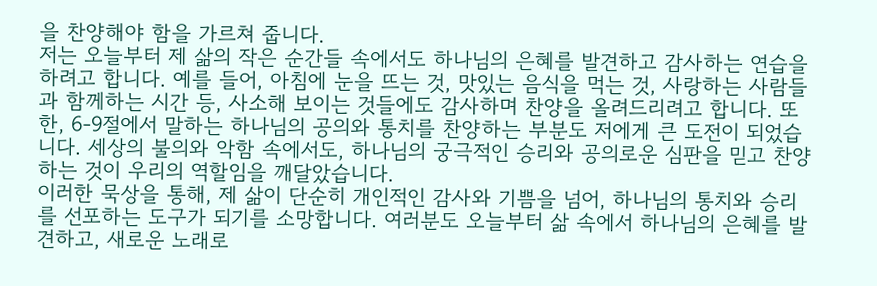을 찬양해야 함을 가르쳐 줍니다.
저는 오늘부터 제 삶의 작은 순간들 속에서도 하나님의 은혜를 발견하고 감사하는 연습을 하려고 합니다. 예를 들어, 아침에 눈을 뜨는 것, 맛있는 음식을 먹는 것, 사랑하는 사람들과 함께하는 시간 등, 사소해 보이는 것들에도 감사하며 찬양을 올려드리려고 합니다. 또한, 6-9절에서 말하는 하나님의 공의와 통치를 찬양하는 부분도 저에게 큰 도전이 되었습니다. 세상의 불의와 악함 속에서도, 하나님의 궁극적인 승리와 공의로운 심판을 믿고 찬양하는 것이 우리의 역할임을 깨달았습니다.
이러한 묵상을 통해, 제 삶이 단순히 개인적인 감사와 기쁨을 넘어, 하나님의 통치와 승리를 선포하는 도구가 되기를 소망합니다. 여러분도 오늘부터 삶 속에서 하나님의 은혜를 발견하고, 새로운 노래로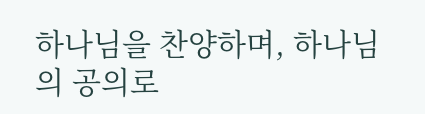하나님을 찬양하며, 하나님의 공의로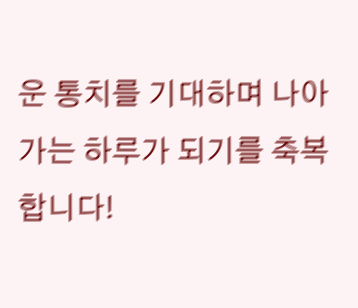운 통치를 기대하며 나아가는 하루가 되기를 축복합니다!